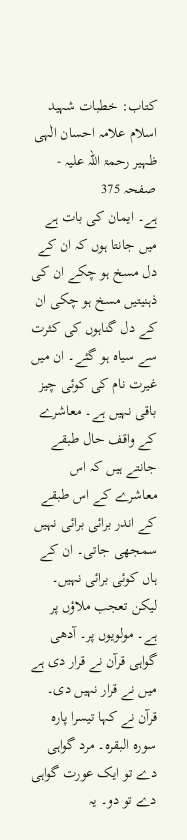کتاب: خطبات شہید اسلام علامہ احسان الٰہی ظہیر رحمۃ اللہ علیہ - صفحہ 375
ہے۔ ایمان کی بات ہے میں جانتا ہوں کہ ان کے دل مسخ ہو چکے ان کی ذہنیتیں مسخ ہو چکی ان کے دل گناہوں کی کثرت سے سیاہ ہو گئے۔ ان میں غیرت نام کی کوئی چیز باقی نہیں ہے۔ معاشرے کے واقف حال طبقے جانتے ہیں کہ اس معاشرے کے اس طبقے کے اندر برائی برائی نہیں سمجھی جاتی۔ ان کے ہاں کوئی برائی نہیں۔ لیکن تعجب ملاؤں پر ہے۔ مولویوں پر۔ آدھی گواہی قرآن نے قرار دی ہے میں نے قرار نہیں دی۔ قرآن نے کہا تیسرا پارہ سورہ البقرہ۔ مرد گواہی دے تو ایک عورت گواہی دے تو دو۔ یہ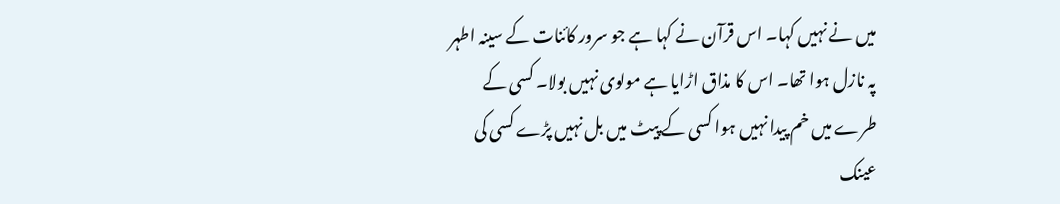میں نے نہیں کہا۔ اس قرآن نے کہا ہے جو سرور کائنات کے سینہ اطہر پہ نازل ہوا تھا۔ اس کا مذاق اڑایا ہے مولوی نہیں بولا۔ کسی کے طرے میں خم پیدا نہیں ہوا کسی کے پیٹ میں بل نہیں پڑے کسی کی عینک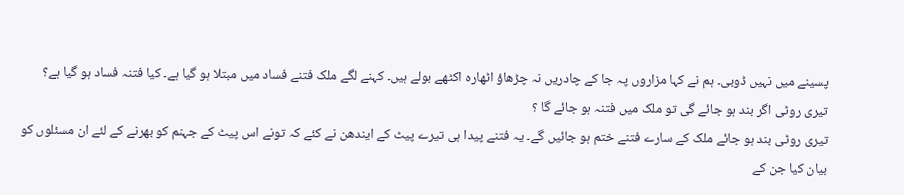پسینے میں نہیں ڈوبی۔ ہم نے کہا مزاروں پہ جا کے چادریں نہ چڑھاؤ اٹھارہ اکٹھے بولے ہیں۔ کہنے لگے ملک فتنے فساد میں مبتلا ہو گیا ہے۔ کیا فتنہ فساد ہو گیا ہے؟
تیری روٹی اگر بند ہو جائے گی تو ملک میں فتنہ ہو جائے گا ؟
تیری روٹی بند ہو جائے ملک کے سارے فتنے ختم ہو جائیں گے۔ یہ فتنے پیدا ہی تیرے پیٹ کے ایندھن نے کئے کہ تونے اس پیٹ کے جہنم کو بھرنے کے لئے ان مسئلوں کو بیان کیا جن کے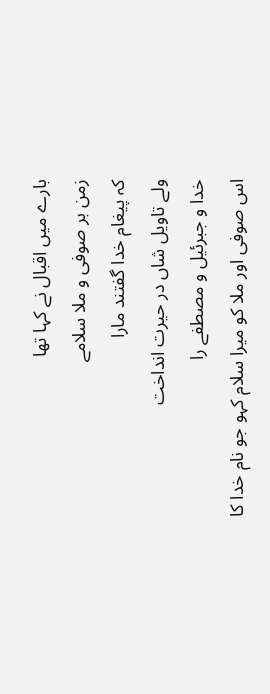بارے میں اقبال نے کہا تھا
زمن بر صوفی و ملا سلامے
کہ پیغام خدا گفتند مارا
ولے تاویل شاں در حیرت انداخت
خدا و جبرئیل و مصطفے را
اس صوفی اور ملا کو میرا سلام کہو جو نام خدا کا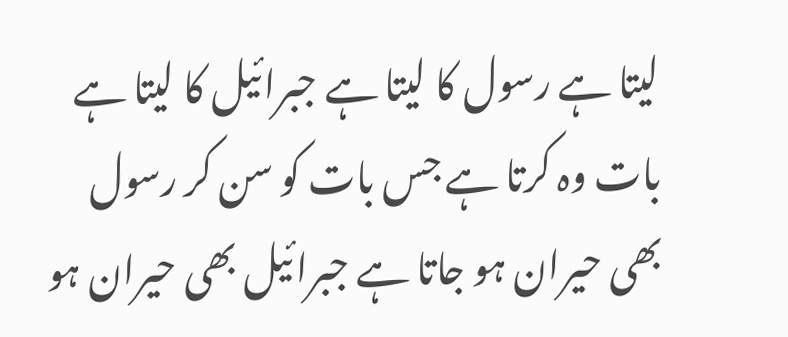لیتا ہے رسول کا لیتا ہے جبرائیل کا لیتا ہے بات وہ کرتا ہے جس بات کو سن کر رسول بھی حیران ہو جاتا ہے جبرائیل بھی حیران ہو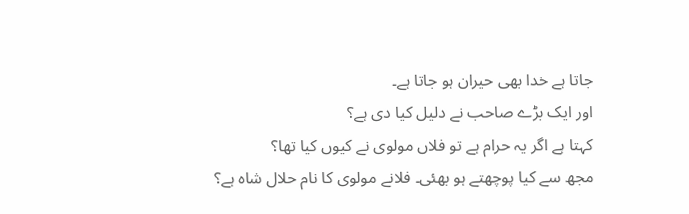جاتا ہے خدا بھی حیران ہو جاتا ہے۔
اور ایک بڑے صاحب نے دلیل کیا دی ہے؟
کہتا ہے اگر یہ حرام ہے تو فلاں مولوی نے کیوں کیا تھا؟
مجھ سے کیا پوچھتے ہو بھئی۔ فلانے مولوی کا نام حلال شاہ ہے؟